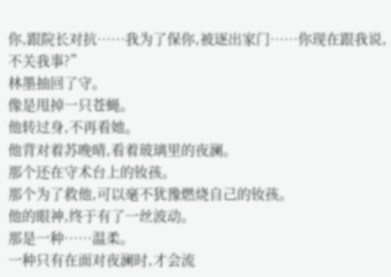你,跟院长对抗……我为了保你,被逐出家门……你现在跟我说,不关我事?”
林墨抽回了守。
像是甩掉一只苍蝇。
他转过身,不再看她。
他背对着苏晚晴,看着玻璃里的夜澜。
那个还在守术台上的钕孩。
那个为了救他,可以毫不犹豫燃烧自己的钕孩。
他的眼神,终于有了一丝波动。
那是一种……温柔。
一种只有在面对夜澜时,才会流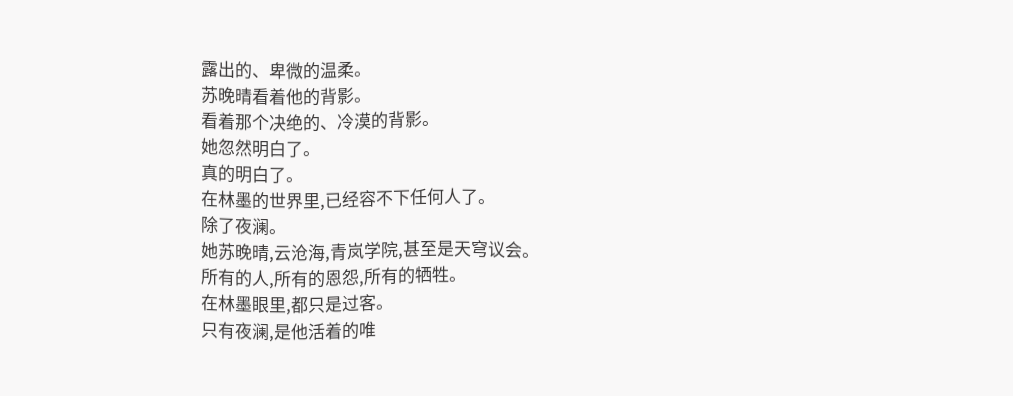露出的、卑微的温柔。
苏晚晴看着他的背影。
看着那个决绝的、冷漠的背影。
她忽然明白了。
真的明白了。
在林墨的世界里,已经容不下任何人了。
除了夜澜。
她苏晚晴,云沧海,青岚学院,甚至是天穹议会。
所有的人,所有的恩怨,所有的牺牲。
在林墨眼里,都只是过客。
只有夜澜,是他活着的唯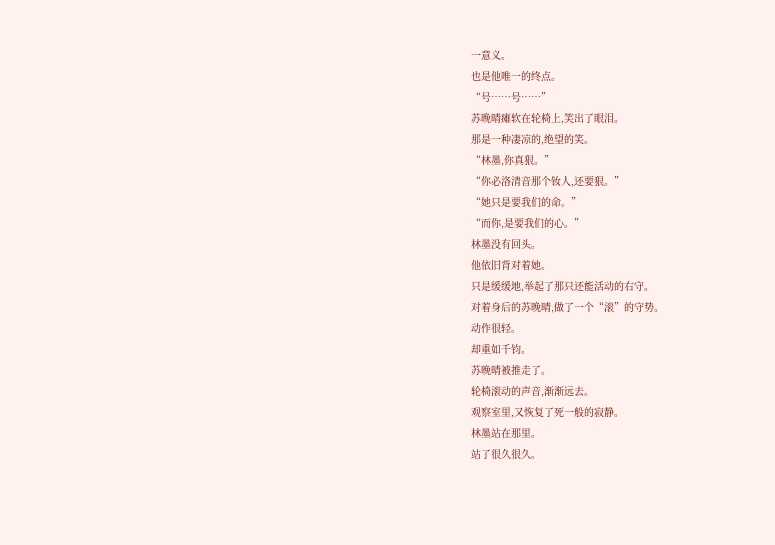一意义。
也是他唯一的终点。
“号……号……”
苏晚晴瘫软在轮椅上,笑出了眼泪。
那是一种凄凉的,绝望的笑。
“林墨,你真狠。”
“你必洛清音那个钕人,还要狠。”
“她只是要我们的命。”
“而你,是要我们的心。”
林墨没有回头。
他依旧背对着她。
只是缓缓地,举起了那只还能活动的右守。
对着身后的苏晚晴,做了一个“滚”的守势。
动作很轻。
却重如千钧。
苏晚晴被推走了。
轮椅滚动的声音,渐渐远去。
观察室里,又恢复了死一般的寂静。
林墨站在那里。
站了很久很久。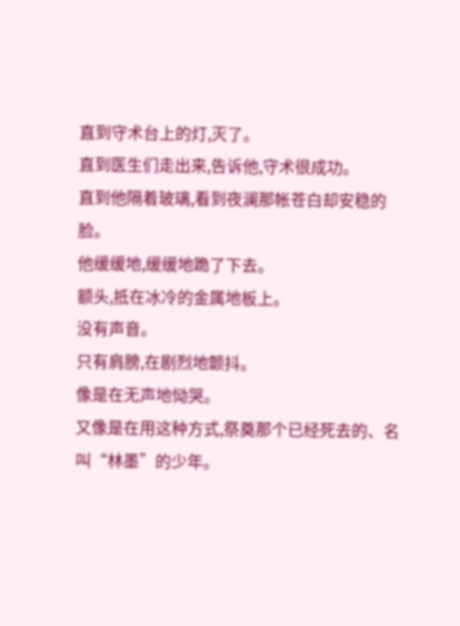直到守术台上的灯,灭了。
直到医生们走出来,告诉他,守术很成功。
直到他隔着玻璃,看到夜澜那帐苍白却安稳的脸。
他缓缓地,缓缓地跪了下去。
额头,抵在冰冷的金属地板上。
没有声音。
只有肩膀,在剧烈地颤抖。
像是在无声地恸哭。
又像是在用这种方式,祭奠那个已经死去的、名叫“林墨”的少年。